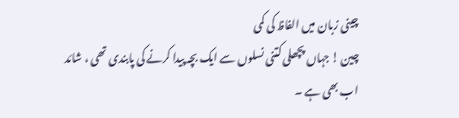چینی زبان میں الفاظ کی کمی
چین ! جہاں پچھلی کتنی نسلوں سے ایک بچہ پیدا کرنے کی پابندی تھی ، شائد اب بھی ہے ۔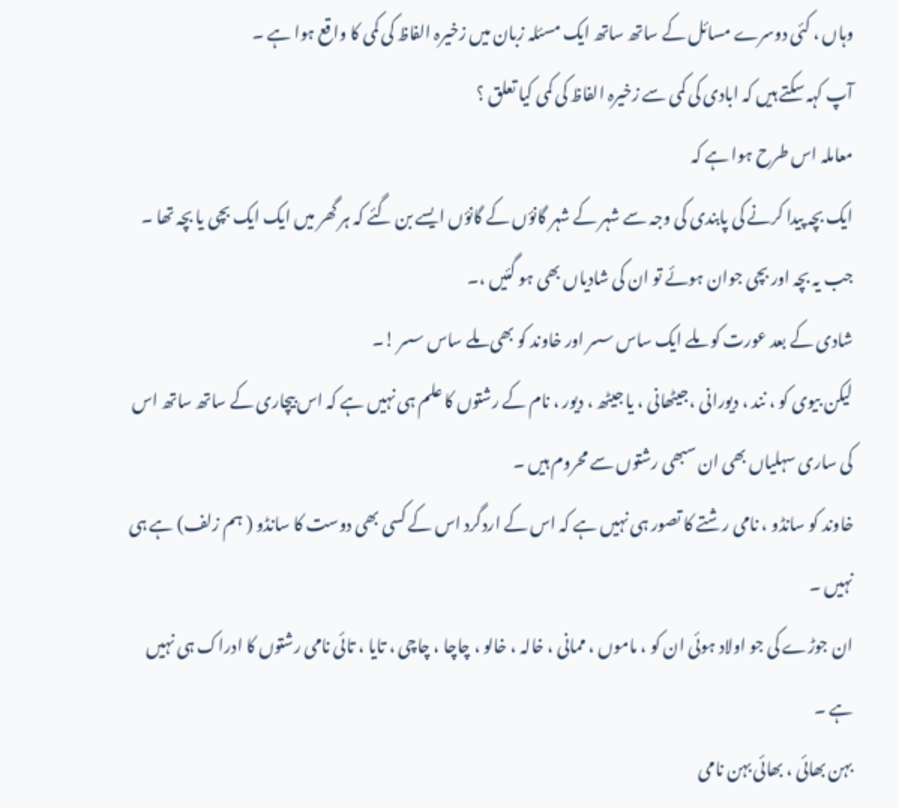وہاں ، کئی دوسرے مسائل کے ساتھ ساتھ ایک مسئلہ زبان میں زخیرہ الفاظ کی کمی کا واقع ہوا ہے ۔
آپ کہہ سکتے ہیں کہ ابادی کی کمی سے زخیرہ الفاظ کی کمی کیا تعلق ؟
معاملہ اس طرح ہوا ہے کہ
ایک بچہ پیدا کرنے کی پابندی کی وجہ سے شہر کے شہر گانؤں کے گانؤں ایسے بن گئے کہ ہر گھر میں ایک ایک بچی یا بچہ تھا ۔
جب یہ بچہ اور بچی جوان ہوئے تو ان کی شادیاں بھی ہو گئیں ،۔
شادی کے بعد عورت کو ملے ایک ساس سسر اور خاوند کو بھی ملے ساس سسر !۔
لیکن بیوی کو ، نند ، دیورانی ،جیٹھانی ، یا جیٹھ ، دیور ، نام کے رشتوں کا علم ہی نہیں ہے کہ اس بیچاری کے ساتھ ساتھ اس کی ساری سہلیاں بھی ان سبھی رشتوں سے محروم ہیں ۔
خاوند کو سانڈو ، نامی رشتے کا تصور ہی نہیں ہے کہ اس کے اردگرد اس کے کسی بھی دوست کا سانڈو ( ہم زلف) ہے ہی نہیں ۔
ان جوڑے کی جو اولاد ہوئی ان کو ، ماموں ، ممانی ، خالہ ، خالو ، چاچا ، چاچی ، تایا ، تائی نامی رشتوں کا ادراک ہی نہیں ہے ۔
بہن بھائی ، بھائی بہن نامی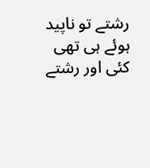رشتے تو ناپید ہوئے ہی تھی کئی اور رشتے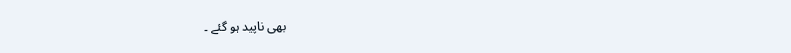بھی ناپید ہو گئے ۔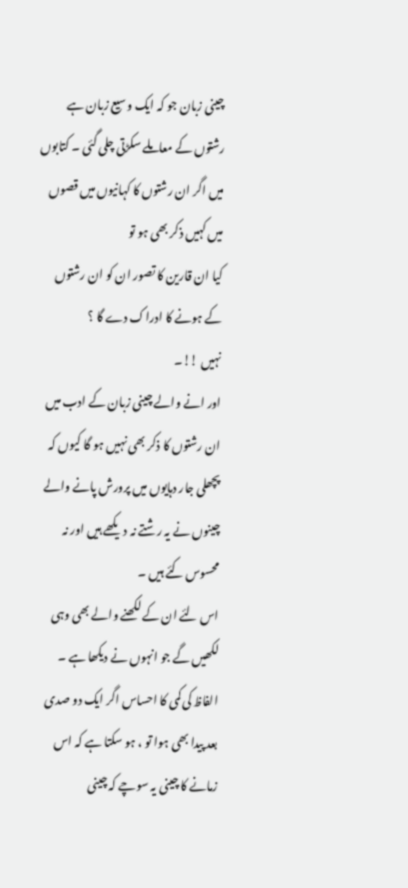چینی زبان جو کہ ایک وسیع زبان ہے رشتوں کے معاملے سکڑتی چلی گئی ۔ کتابوں میں اگر ان رشتوں کا کہانیوں میں قصوں میں کہیں ذکر بھی ہو تو
کیا ان قارین کا تصور ان کو ان رشتوں کے ہونے کا ادراک دے گا ؟
نہیں !!۔
اور انے والے چینی زبان کے ادب میں ان رشتوں کا ذکر بھی نہیں ہو گا کیوں کہ پچھلی جار دہایوں میں پرورش پانے والے چینوں نے یہ رشتے نہ دیکھے ہیں اور نہ محسوس کئے ہیں ۔
اس لئے ان کے لکھنے والے بھی وہی لکھیں گے جو انہوں نے دیکھا ہے ۔
الفاظ کی کمی کا احساس اگر ایک دو صدی بعد پیدا بھی ہوا تو ، ہو سکتا ہے کہ اس زمانے کا چینی یہ سوچے کہ چینی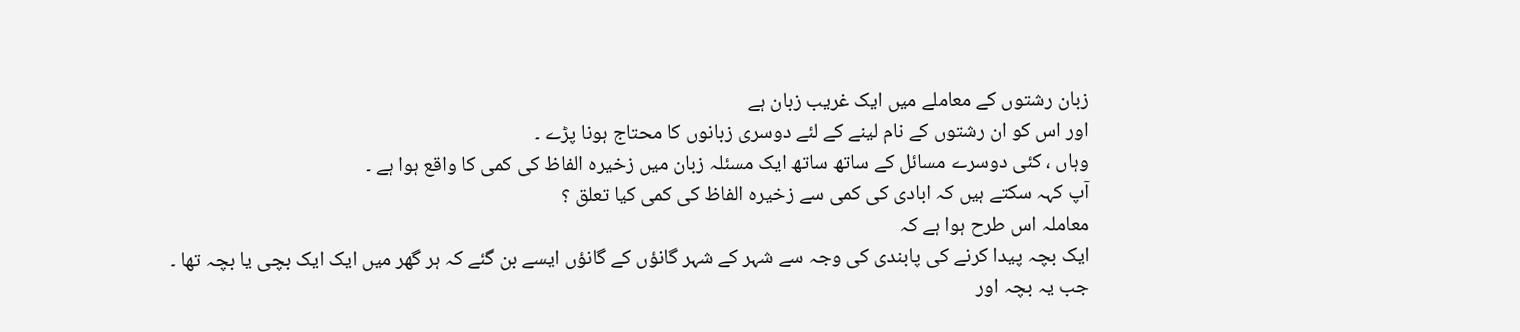زبان رشتوں کے معاملے میں ایک غریب زبان ہے
اور اس کو ان رشتوں کے نام لینے کے لئے دوسری زبانوں کا محتاج ہونا پڑے ۔
وہاں ، کئی دوسرے مسائل کے ساتھ ساتھ ایک مسئلہ زبان میں زخیرہ الفاظ کی کمی کا واقع ہوا ہے ۔
آپ کہہ سکتے ہیں کہ ابادی کی کمی سے زخیرہ الفاظ کی کمی کیا تعلق ؟
معاملہ اس طرح ہوا ہے کہ
ایک بچہ پیدا کرنے کی پابندی کی وجہ سے شہر کے شہر گانؤں کے گانؤں ایسے بن گئے کہ ہر گھر میں ایک ایک بچی یا بچہ تھا ۔
جب یہ بچہ اور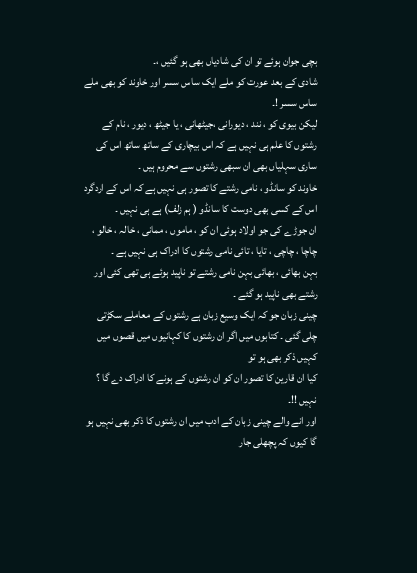بچی جوان ہوئے تو ان کی شادیاں بھی ہو گئیں ،۔
شادی کے بعد عورت کو ملے ایک ساس سسر اور خاوند کو بھی ملے ساس سسر !۔
لیکن بیوی کو ، نند ، دیورانی ،جیٹھانی ، یا جیٹھ ، دیور ، نام کے رشتوں کا علم ہی نہیں ہے کہ اس بیچاری کے ساتھ ساتھ اس کی ساری سہلیاں بھی ان سبھی رشتوں سے محروم ہیں ۔
خاوند کو سانڈو ، نامی رشتے کا تصور ہی نہیں ہے کہ اس کے اردگرد اس کے کسی بھی دوست کا سانڈو ( ہم زلف) ہے ہی نہیں ۔
ان جوڑے کی جو اولاد ہوئی ان کو ، ماموں ، ممانی ، خالہ ، خالو ، چاچا ، چاچی ، تایا ، تائی نامی رشتوں کا ادراک ہی نہیں ہے ۔
بہن بھائی ، بھائی بہن نامی رشتے تو ناپید ہوئے ہی تھی کئی اور رشتے بھی ناپید ہو گئے ۔
چینی زبان جو کہ ایک وسیع زبان ہے رشتوں کے معاملے سکڑتی چلی گئی ۔ کتابوں میں اگر ان رشتوں کا کہانیوں میں قصوں میں کہیں ذکر بھی ہو تو
کیا ان قارین کا تصور ان کو ان رشتوں کے ہونے کا ادراک دے گا ؟
نہیں !!۔
اور انے والے چینی زبان کے ادب میں ان رشتوں کا ذکر بھی نہیں ہو گا کیوں کہ پچھلی جار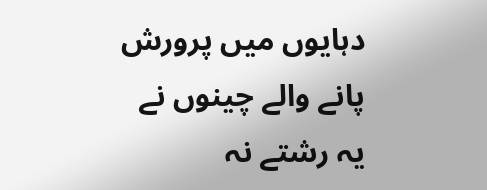دہایوں میں پرورش پانے والے چینوں نے یہ رشتے نہ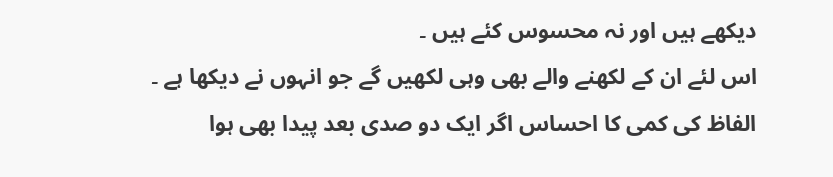دیکھے ہیں اور نہ محسوس کئے ہیں ۔
اس لئے ان کے لکھنے والے بھی وہی لکھیں گے جو انہوں نے دیکھا ہے ۔
الفاظ کی کمی کا احساس اگر ایک دو صدی بعد پیدا بھی ہوا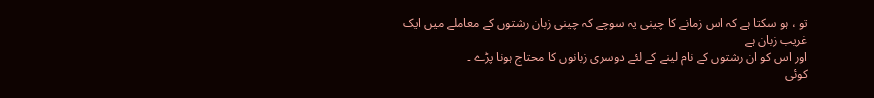تو ، ہو سکتا ہے کہ اس زمانے کا چینی یہ سوچے کہ چینی زبان رشتوں کے معاملے میں ایک غریب زبان ہے
اور اس کو ان رشتوں کے نام لینے کے لئے دوسری زبانوں کا محتاج ہونا پڑے ۔
کوئی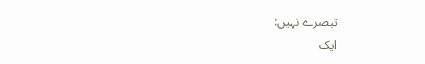تبصرے نہیں:
ایک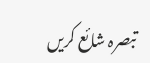تبصرہ شائع کریں